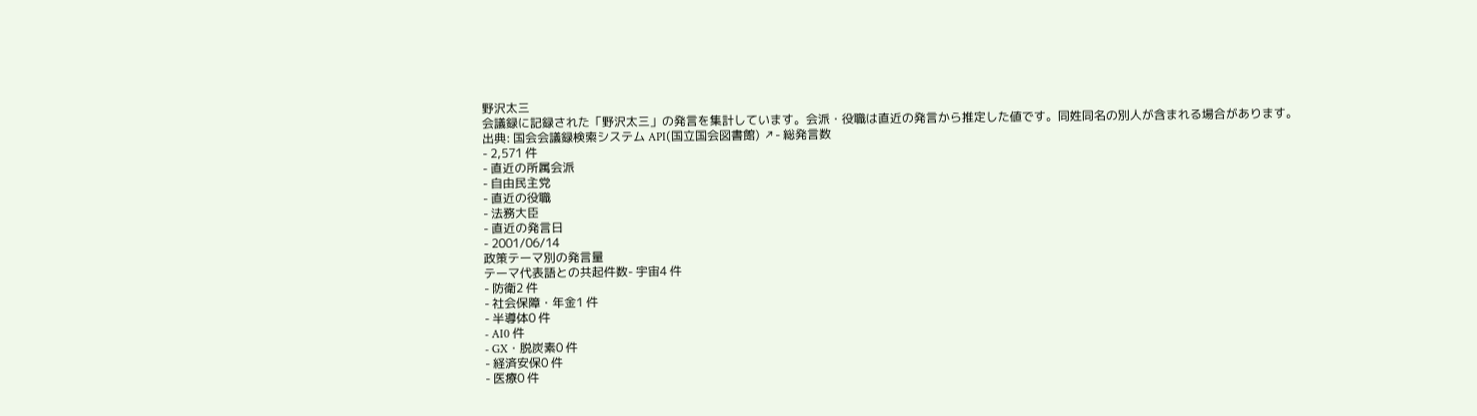野沢太三
会議録に記録された「野沢太三」の発言を集計しています。会派・役職は直近の発言から推定した値です。同姓同名の別人が含まれる場合があります。
出典: 国会会議録検索システム API(国立国会図書館) ↗- 総発言数
- 2,571 件
- 直近の所属会派
- 自由民主党
- 直近の役職
- 法務大臣
- 直近の発言日
- 2001/06/14
政策テーマ別の発言量
テーマ代表語との共起件数- 宇宙4 件
- 防衛2 件
- 社会保障・年金1 件
- 半導体0 件
- AI0 件
- GX・脱炭素0 件
- 経済安保0 件
- 医療0 件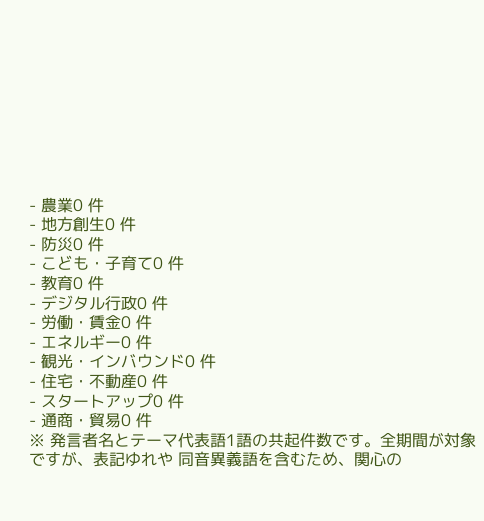- 農業0 件
- 地方創生0 件
- 防災0 件
- こども・子育て0 件
- 教育0 件
- デジタル行政0 件
- 労働・賃金0 件
- エネルギー0 件
- 観光・インバウンド0 件
- 住宅・不動産0 件
- スタートアップ0 件
- 通商・貿易0 件
※ 発言者名とテーマ代表語1語の共起件数です。全期間が対象ですが、表記ゆれや 同音異義語を含むため、関心の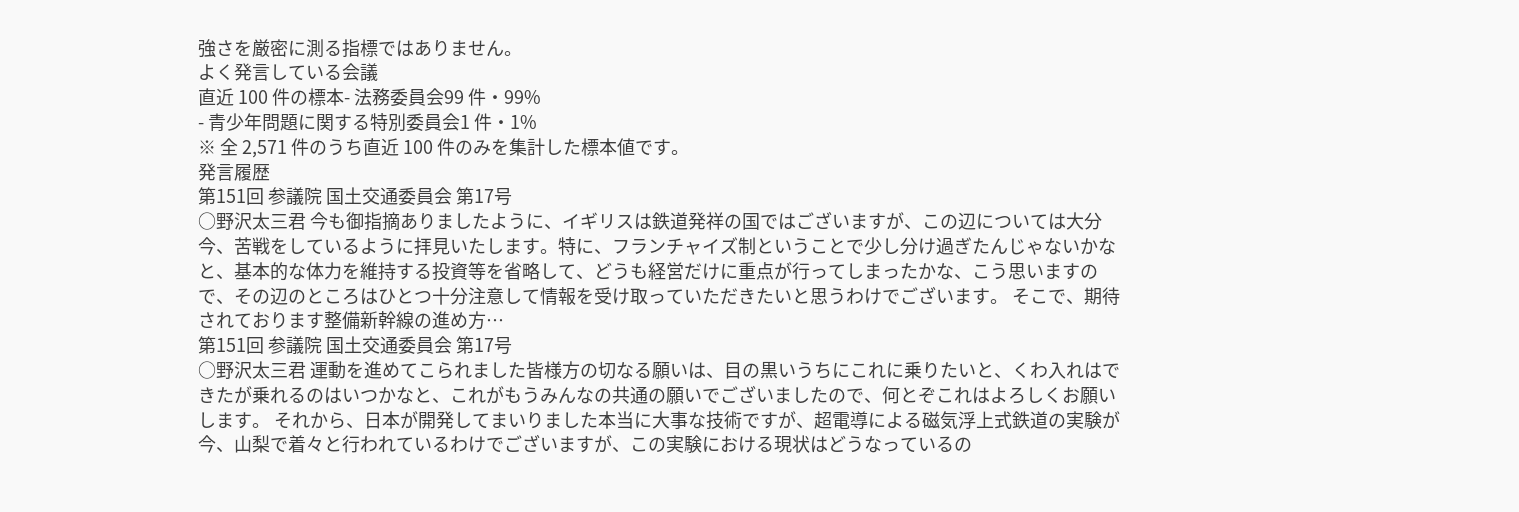強さを厳密に測る指標ではありません。
よく発言している会議
直近 100 件の標本- 法務委員会99 件・99%
- 青少年問題に関する特別委員会1 件・1%
※ 全 2,571 件のうち直近 100 件のみを集計した標本値です。
発言履歴
第151回 参議院 国土交通委員会 第17号
○野沢太三君 今も御指摘ありましたように、イギリスは鉄道発祥の国ではございますが、この辺については大分今、苦戦をしているように拝見いたします。特に、フランチャイズ制ということで少し分け過ぎたんじゃないかなと、基本的な体力を維持する投資等を省略して、どうも経営だけに重点が行ってしまったかな、こう思いますので、その辺のところはひとつ十分注意して情報を受け取っていただきたいと思うわけでございます。 そこで、期待されております整備新幹線の進め方…
第151回 参議院 国土交通委員会 第17号
○野沢太三君 運動を進めてこられました皆様方の切なる願いは、目の黒いうちにこれに乗りたいと、くわ入れはできたが乗れるのはいつかなと、これがもうみんなの共通の願いでございましたので、何とぞこれはよろしくお願いします。 それから、日本が開発してまいりました本当に大事な技術ですが、超電導による磁気浮上式鉄道の実験が今、山梨で着々と行われているわけでございますが、この実験における現状はどうなっているの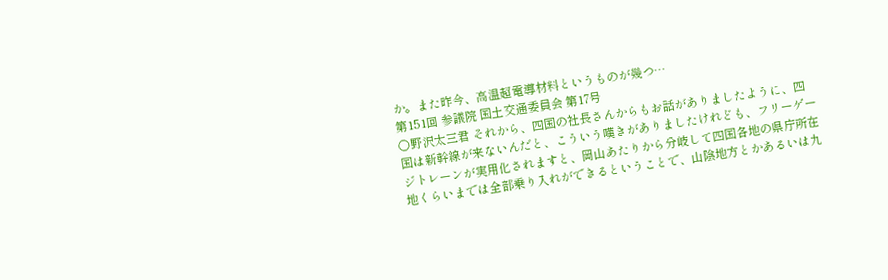か。また昨今、高温超電導材料というものが幾つ…
第151回 参議院 国土交通委員会 第17号
○野沢太三君 それから、四国の社長さんからもお話がありましたように、四国は新幹線が来ないんだと、こういう嘆きがありましたけれども、フリーゲージトレーンが実用化されますと、岡山あたりから分岐して四国各地の県庁所在地くらいまでは全部乗り入れができるということで、山陰地方とかあるいは九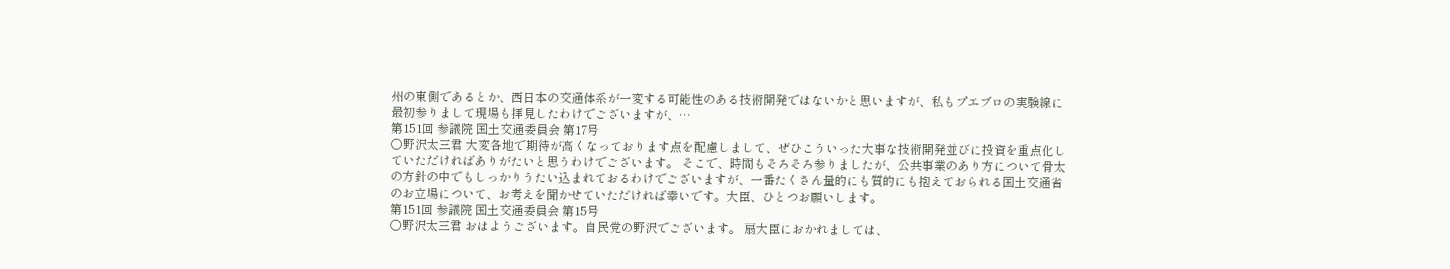州の東側であるとか、西日本の交通体系が一変する可能性のある技術開発ではないかと思いますが、私もプエブロの実験線に最初参りまして現場も拝見したわけでございますが、…
第151回 参議院 国土交通委員会 第17号
○野沢太三君 大変各地で期待が高くなっております点を配慮しまして、ぜひこういった大事な技術開発並びに投資を重点化していただければありがたいと思うわけでございます。 そこで、時間もそろそろ参りましたが、公共事業のあり方について骨太の方針の中でもしっかりうたい込まれておるわけでございますが、一番たくさん量的にも質的にも抱えておられる国土交通省のお立場について、お考えを聞かせていただければ幸いです。大臣、ひとつお願いします。
第151回 参議院 国土交通委員会 第15号
○野沢太三君 おはようございます。自民党の野沢でございます。 扇大臣におかれましては、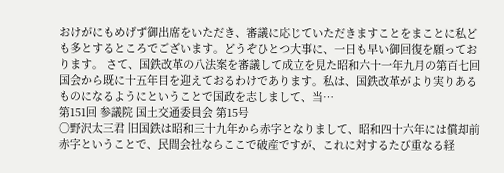おけがにもめげず御出席をいただき、審議に応じていただきますことをまことに私ども多とするところでございます。どうぞひとつ大事に、一日も早い御回復を願っております。 さて、国鉄改革の八法案を審議して成立を見た昭和六十一年九月の第百七回国会から既に十五年目を迎えておるわけであります。私は、国鉄改革がより実りあるものになるようにということで国政を志しまして、当…
第151回 参議院 国土交通委員会 第15号
○野沢太三君 旧国鉄は昭和三十九年から赤字となりまして、昭和四十六年には償却前赤字ということで、民間会社ならここで破産ですが、これに対するたび重なる経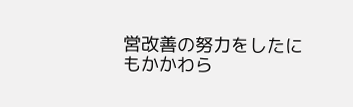営改善の努力をしたにもかかわら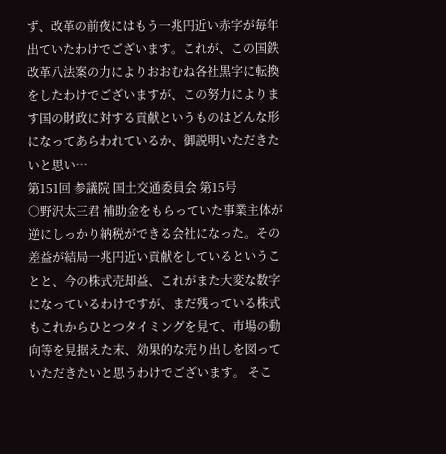ず、改革の前夜にはもう一兆円近い赤字が毎年出ていたわけでございます。これが、この国鉄改革八法案の力によりおおむね各社黒字に転換をしたわけでございますが、この努力によります国の財政に対する貢献というものはどんな形になってあらわれているか、御説明いただきたいと思い…
第151回 参議院 国土交通委員会 第15号
○野沢太三君 補助金をもらっていた事業主体が逆にしっかり納税ができる会社になった。その差益が結局一兆円近い貢献をしているということと、今の株式売却益、これがまた大変な数字になっているわけですが、まだ残っている株式もこれからひとつタイミングを見て、市場の動向等を見据えた末、効果的な売り出しを図っていただきたいと思うわけでございます。 そこ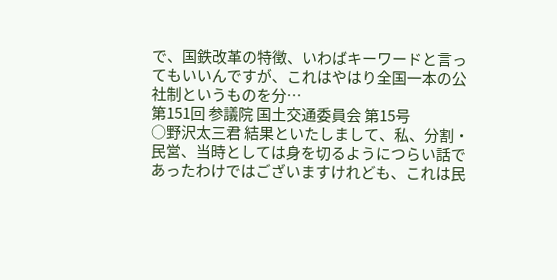で、国鉄改革の特徴、いわばキーワードと言ってもいいんですが、これはやはり全国一本の公社制というものを分…
第151回 参議院 国土交通委員会 第15号
○野沢太三君 結果といたしまして、私、分割・民営、当時としては身を切るようにつらい話であったわけではございますけれども、これは民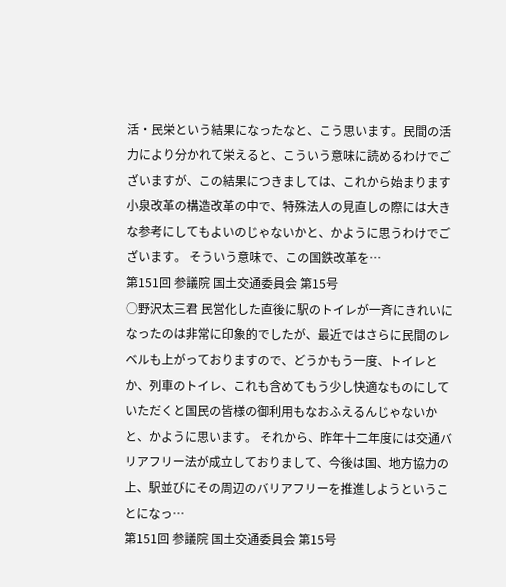活・民栄という結果になったなと、こう思います。民間の活力により分かれて栄えると、こういう意味に読めるわけでございますが、この結果につきましては、これから始まります小泉改革の構造改革の中で、特殊法人の見直しの際には大きな参考にしてもよいのじゃないかと、かように思うわけでございます。 そういう意味で、この国鉄改革を…
第151回 参議院 国土交通委員会 第15号
○野沢太三君 民営化した直後に駅のトイレが一斉にきれいになったのは非常に印象的でしたが、最近ではさらに民間のレベルも上がっておりますので、どうかもう一度、トイレとか、列車のトイレ、これも含めてもう少し快適なものにしていただくと国民の皆様の御利用もなおふえるんじゃないかと、かように思います。 それから、昨年十二年度には交通バリアフリー法が成立しておりまして、今後は国、地方協力の上、駅並びにその周辺のバリアフリーを推進しようということになっ…
第151回 参議院 国土交通委員会 第15号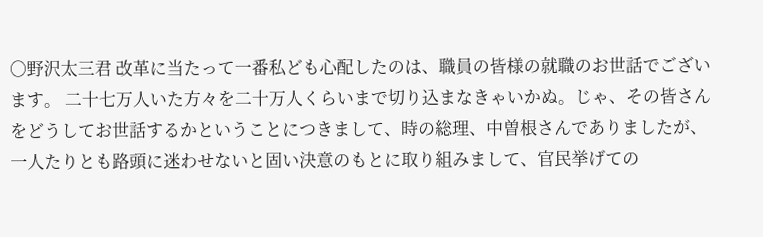○野沢太三君 改革に当たって一番私ども心配したのは、職員の皆様の就職のお世話でございます。 二十七万人いた方々を二十万人くらいまで切り込まなきゃいかぬ。じゃ、その皆さんをどうしてお世話するかということにつきまして、時の総理、中曽根さんでありましたが、一人たりとも路頭に迷わせないと固い決意のもとに取り組みまして、官民挙げての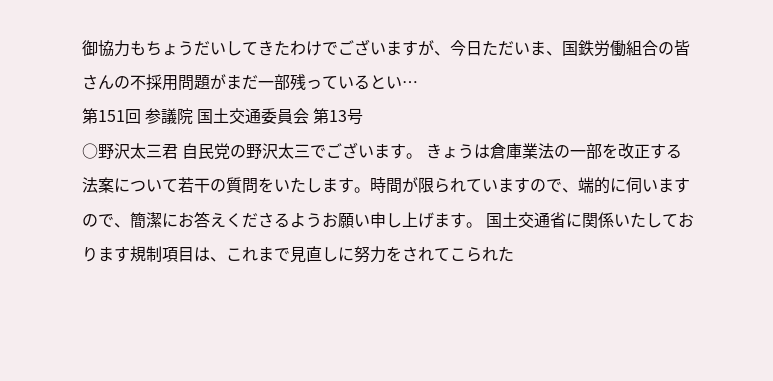御協力もちょうだいしてきたわけでございますが、今日ただいま、国鉄労働組合の皆さんの不採用問題がまだ一部残っているとい…
第151回 参議院 国土交通委員会 第13号
○野沢太三君 自民党の野沢太三でございます。 きょうは倉庫業法の一部を改正する法案について若干の質問をいたします。時間が限られていますので、端的に伺いますので、簡潔にお答えくださるようお願い申し上げます。 国土交通省に関係いたしております規制項目は、これまで見直しに努力をされてこられた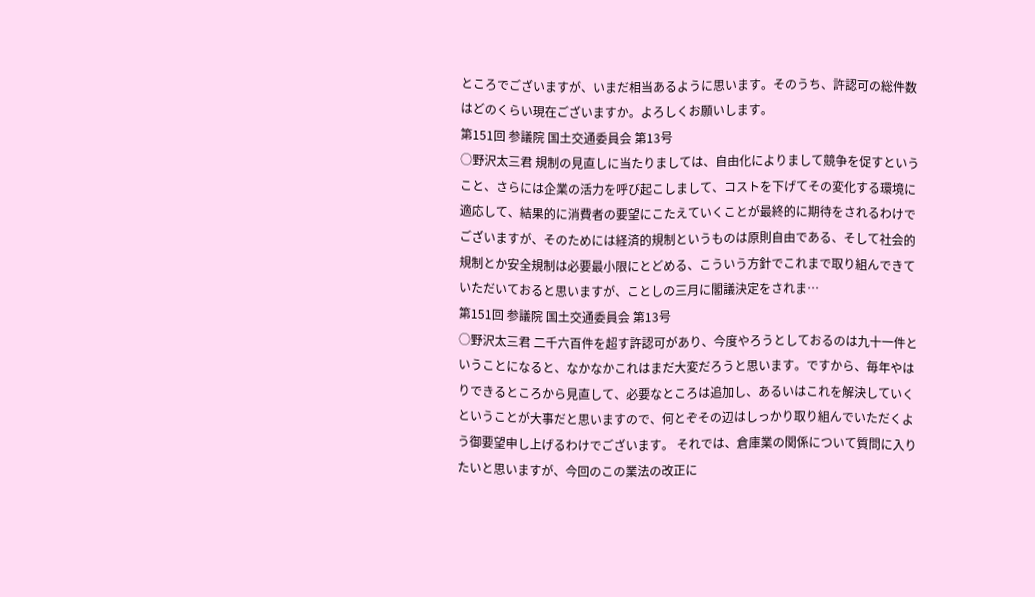ところでございますが、いまだ相当あるように思います。そのうち、許認可の総件数はどのくらい現在ございますか。よろしくお願いします。
第151回 参議院 国土交通委員会 第13号
○野沢太三君 規制の見直しに当たりましては、自由化によりまして競争を促すということ、さらには企業の活力を呼び起こしまして、コストを下げてその変化する環境に適応して、結果的に消費者の要望にこたえていくことが最終的に期待をされるわけでございますが、そのためには経済的規制というものは原則自由である、そして社会的規制とか安全規制は必要最小限にとどめる、こういう方針でこれまで取り組んできていただいておると思いますが、ことしの三月に閣議決定をされま…
第151回 参議院 国土交通委員会 第13号
○野沢太三君 二千六百件を超す許認可があり、今度やろうとしておるのは九十一件ということになると、なかなかこれはまだ大変だろうと思います。ですから、毎年やはりできるところから見直して、必要なところは追加し、あるいはこれを解決していくということが大事だと思いますので、何とぞその辺はしっかり取り組んでいただくよう御要望申し上げるわけでございます。 それでは、倉庫業の関係について質問に入りたいと思いますが、今回のこの業法の改正に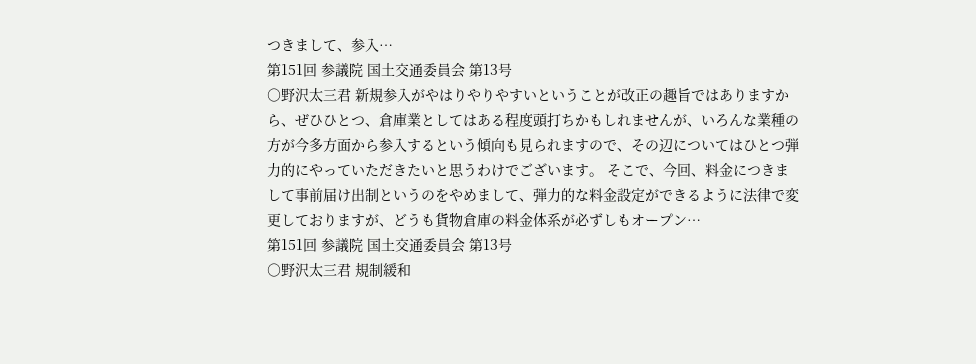つきまして、参入…
第151回 参議院 国土交通委員会 第13号
○野沢太三君 新規参入がやはりやりやすいということが改正の趣旨ではありますから、ぜひひとつ、倉庫業としてはある程度頭打ちかもしれませんが、いろんな業種の方が今多方面から参入するという傾向も見られますので、その辺についてはひとつ弾力的にやっていただきたいと思うわけでございます。 そこで、今回、料金につきまして事前届け出制というのをやめまして、弾力的な料金設定ができるように法律で変更しておりますが、どうも貨物倉庫の料金体系が必ずしもオープン…
第151回 参議院 国土交通委員会 第13号
○野沢太三君 規制緩和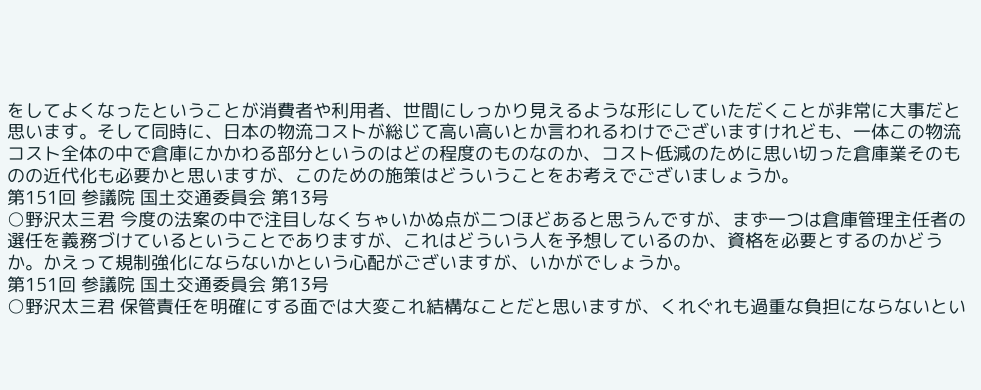をしてよくなったということが消費者や利用者、世間にしっかり見えるような形にしていただくことが非常に大事だと思います。そして同時に、日本の物流コストが総じて高い高いとか言われるわけでございますけれども、一体この物流コスト全体の中で倉庫にかかわる部分というのはどの程度のものなのか、コスト低減のために思い切った倉庫業そのものの近代化も必要かと思いますが、このための施策はどういうことをお考えでございましょうか。
第151回 参議院 国土交通委員会 第13号
○野沢太三君 今度の法案の中で注目しなくちゃいかぬ点が二つほどあると思うんですが、まず一つは倉庫管理主任者の選任を義務づけているということでありますが、これはどういう人を予想しているのか、資格を必要とするのかどうか。かえって規制強化にならないかという心配がございますが、いかがでしょうか。
第151回 参議院 国土交通委員会 第13号
○野沢太三君 保管責任を明確にする面では大変これ結構なことだと思いますが、くれぐれも過重な負担にならないとい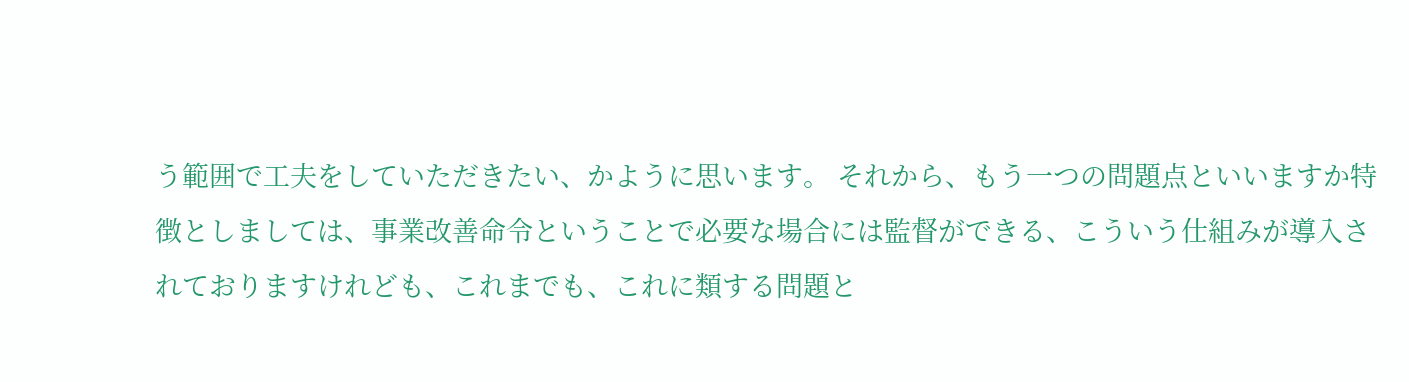う範囲で工夫をしていただきたい、かように思います。 それから、もう一つの問題点といいますか特徴としましては、事業改善命令ということで必要な場合には監督ができる、こういう仕組みが導入されておりますけれども、これまでも、これに類する問題と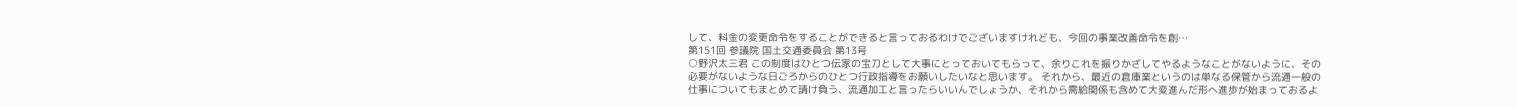して、料金の変更命令をすることができると言っておるわけでございますけれども、今回の事業改善命令を創…
第151回 参議院 国土交通委員会 第13号
○野沢太三君 この制度はひとつ伝家の宝刀として大事にとっておいてもらって、余りこれを振りかざしてやるようなことがないように、その必要がないような日ごろからのひとつ行政指導をお願いしたいなと思います。 それから、最近の倉庫業というのは単なる保管から流通一般の仕事についてもまとめて請け負う、流通加工と言ったらいいんでしょうか、それから需給関係も含めて大変進んだ形へ進歩が始まっておるよ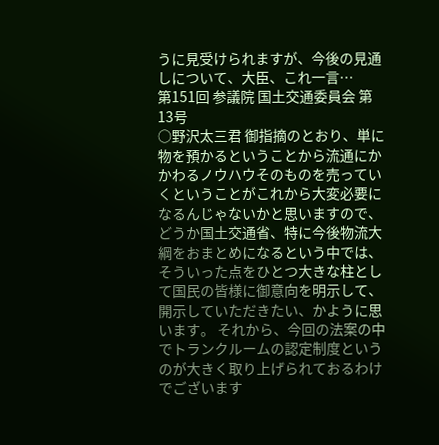うに見受けられますが、今後の見通しについて、大臣、これ一言…
第151回 参議院 国土交通委員会 第13号
○野沢太三君 御指摘のとおり、単に物を預かるということから流通にかかわるノウハウそのものを売っていくということがこれから大変必要になるんじゃないかと思いますので、どうか国土交通省、特に今後物流大綱をおまとめになるという中では、そういった点をひとつ大きな柱として国民の皆様に御意向を明示して、開示していただきたい、かように思います。 それから、今回の法案の中でトランクルームの認定制度というのが大きく取り上げられておるわけでございます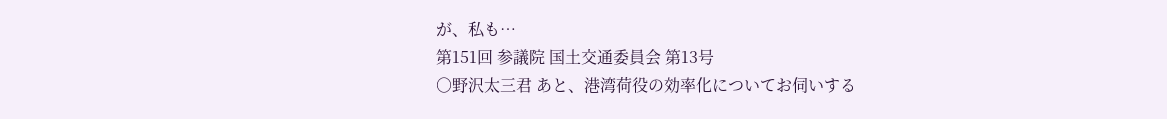が、私も…
第151回 参議院 国土交通委員会 第13号
○野沢太三君 あと、港湾荷役の効率化についてお伺いする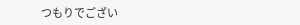つもりでござい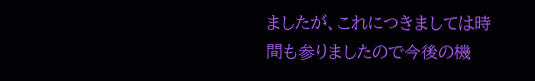ましたが、これにつきましては時間も参りましたので今後の機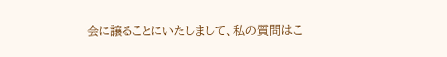会に譲ることにいたしまして、私の質問はこ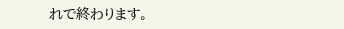れで終わります。